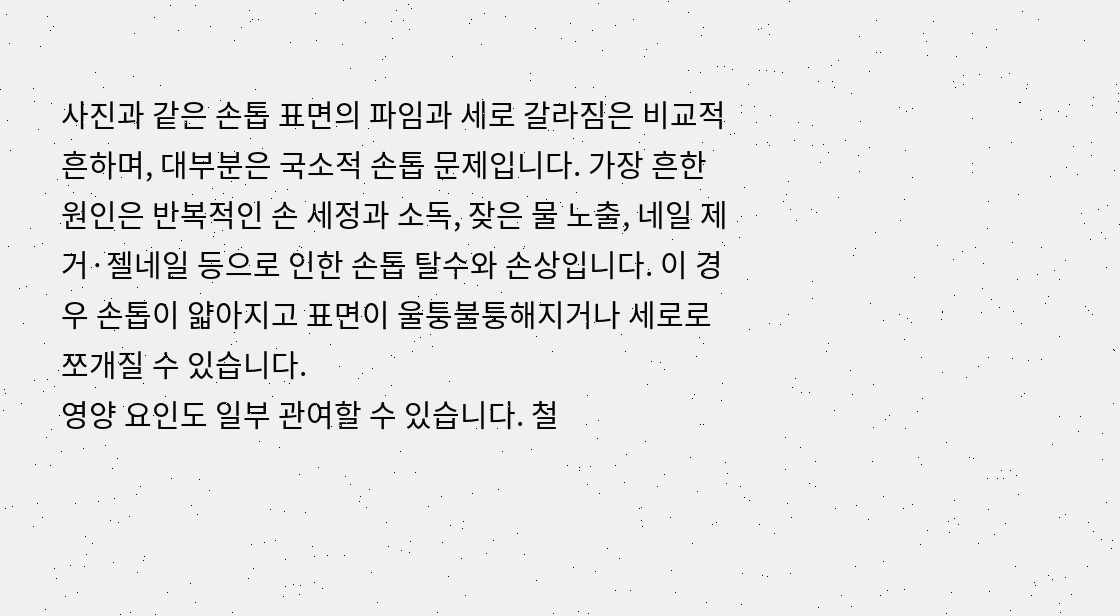사진과 같은 손톱 표면의 파임과 세로 갈라짐은 비교적 흔하며, 대부분은 국소적 손톱 문제입니다. 가장 흔한 원인은 반복적인 손 세정과 소독, 잦은 물 노출, 네일 제거·젤네일 등으로 인한 손톱 탈수와 손상입니다. 이 경우 손톱이 얇아지고 표면이 울퉁불퉁해지거나 세로로 쪼개질 수 있습니다.
영양 요인도 일부 관여할 수 있습니다. 철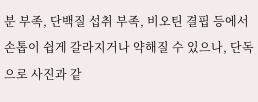분 부족, 단백질 섭취 부족, 비오틴 결핍 등에서 손톱이 쉽게 갈라지거나 약해질 수 있으나, 단독으로 사진과 같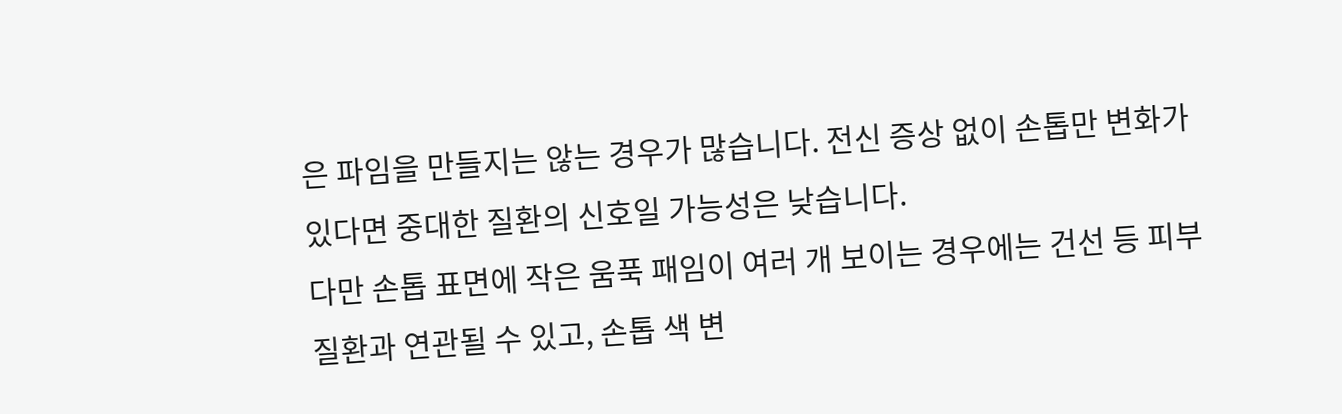은 파임을 만들지는 않는 경우가 많습니다. 전신 증상 없이 손톱만 변화가 있다면 중대한 질환의 신호일 가능성은 낮습니다.
다만 손톱 표면에 작은 움푹 패임이 여러 개 보이는 경우에는 건선 등 피부 질환과 연관될 수 있고, 손톱 색 변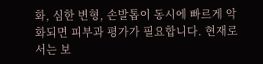화, 심한 변형, 손발톱이 동시에 빠르게 악화되면 피부과 평가가 필요합니다. 현재로서는 보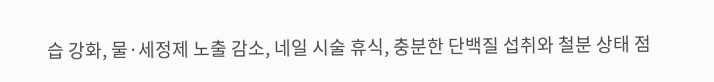습 강화, 물·세정제 노출 감소, 네일 시술 휴식, 충분한 단백질 섭취와 철분 상태 점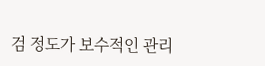검 정도가 보수적인 관리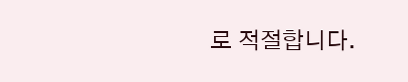로 적절합니다.